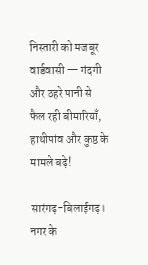निस्तारी को मजबूर वार्डवासी — गंदगी और ठहरे पानी से फैल रही बीमारियाँ, हाथीपांव और कुष्ठ के मामले बढ़े!

सारंगढ़-बिलाईगढ़। नगर के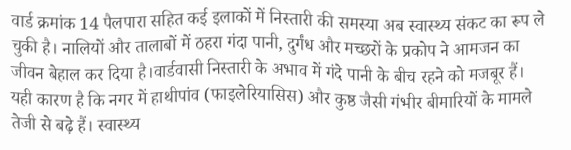वार्ड क्रमांक 14 पैलपारा सहित कई इलाकों में निस्तारी की समस्या अब स्वास्थ्य संकट का रूप ले चुकी है। नालियों और तालाबों में ठहरा गंदा पानी, दुर्गंध और मच्छरों के प्रकोप ने आमजन का जीवन बेहाल कर दिया है।वार्डवासी निस्तारी के अभाव में गंदे पानी के बीच रहने को मजबूर हैं। यही कारण है कि नगर में हाथीपांव (फाइलेरियासिस) और कुष्ठ जैसी गंभीर बीमारियों के मामले तेजी से बढ़े हैं। स्वास्थ्य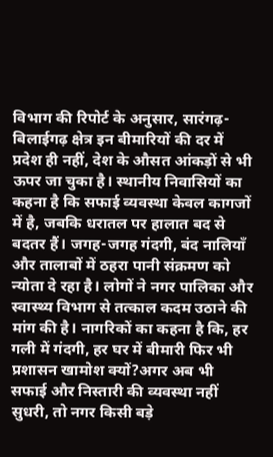विभाग की रिपोर्ट के अनुसार, सारंगढ़-बिलाईगढ़ क्षेत्र इन बीमारियों की दर में प्रदेश ही नहीं, देश के औसत आंकड़ों से भी ऊपर जा चुका है। स्थानीय निवासियों का कहना है कि सफाई व्यवस्था केवल कागजों में है, जबकि धरातल पर हालात बद से बदतर हैं। जगह-जगह गंदगी, बंद नालियाँ और तालाबों में ठहरा पानी संक्रमण को न्योता दे रहा है। लोगों ने नगर पालिका और स्वास्थ्य विभाग से तत्काल कदम उठाने की मांग की है। नागरिकों का कहना है कि, हर गली में गंदगी, हर घर में बीमारी फिर भी प्रशासन खामोश क्यों?अगर अब भी सफाई और निस्तारी की व्यवस्था नहीं सुधरी, तो नगर किसी बड़े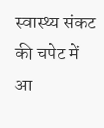स्वास्थ्य संकट की चपेट में आ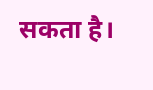सकता है।